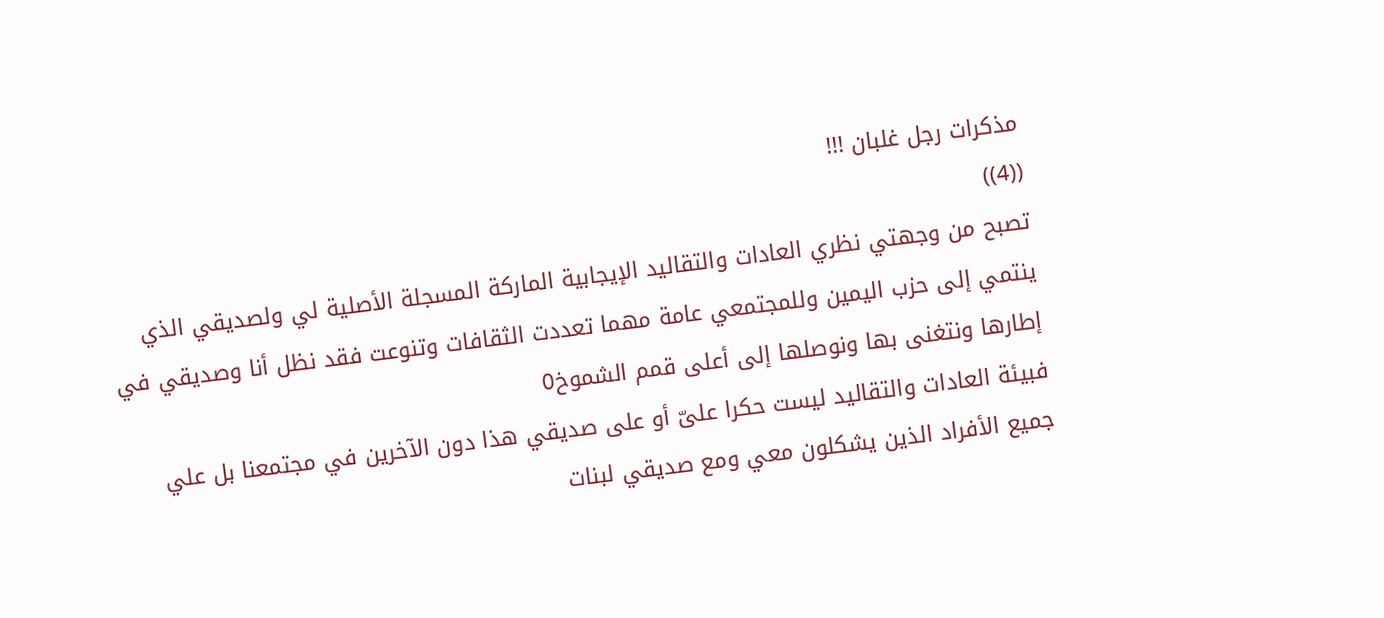مذكرات رجل غلبان !!!
((4))
تصبح من وجهتي نظري العادات والتقاليد الإيجابية الماركة المسجلة الأصلية لي ولصديقي الذي ينتمي إلى حزب اليمين وللمجتمعي عامة مهما تعددت الثقافات وتنوعت فقد نظل أنا وصديقي في إطارها ونتغنى بها ونوصلها إلى أعلى قمم الشموخ0
فبيئة العادات والتقاليد ليست حكرا علىّ أو على صديقي هذا دون الآخرين في مجتمعنا بل علي جميع الأفراد الذين يشكلون معي ومع صديقي لبنات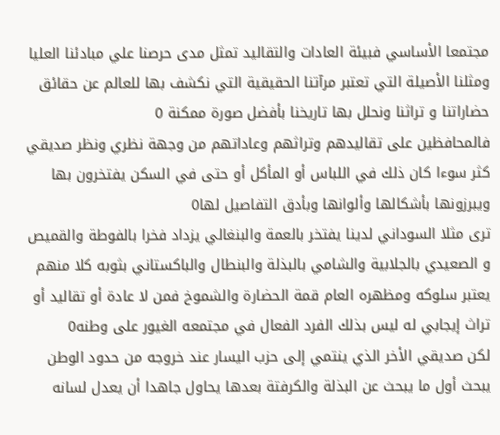مجتمعا الأساسي فبيئة العادات والتقاليد تمثل مدى حرصنا علي مبادئنا العليا ومثلنا الأصيلة التي تعتبر مرآتنا الحقيقية التي نكشف بها للعالم عن حقائق حضاراتنا و تراثنا ونحلل بها تاريخنا بأفضل صورة ممكنة 0
فالمحافظين على تقاليدهم وتراثهم وعاداتهم من وجهة نظري ونظر صديقي كثر سوءا كان ذلك في اللباس أو المأكل أو حتى في السكن يفتخرون بها ويبرزونها بأشكالها وألوانها وبأدق التفاصيل لها0
ترى مثلا السوداني لدينا يفتخر بالعمة والبنغالي يزداد فخرا بالفوطة والقميص و الصعيدي بالجلابية والشامي بالبذلة والبنطال والباكستاني بثوبه كلا منهم يعتبر سلوكه ومظهره العام قمة الحضارة والشموخ فمن لا عادة أو تقاليد أو تراث إيجابي له ليس بذلك الفرد الفعال في مجتمعه الغيور على وطنه0
لكن صديقي الأخر الذي ينتمي إلى حزب اليسار عند خروجه من حدود الوطن يبحث أول ما يبحث عن البذلة والكرفتة بعدها يحاول جاهدا أن يعدل لسانه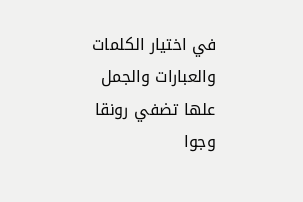في اختيار الكلمات والعبارات والجمل علها تضفي رونقا وجوا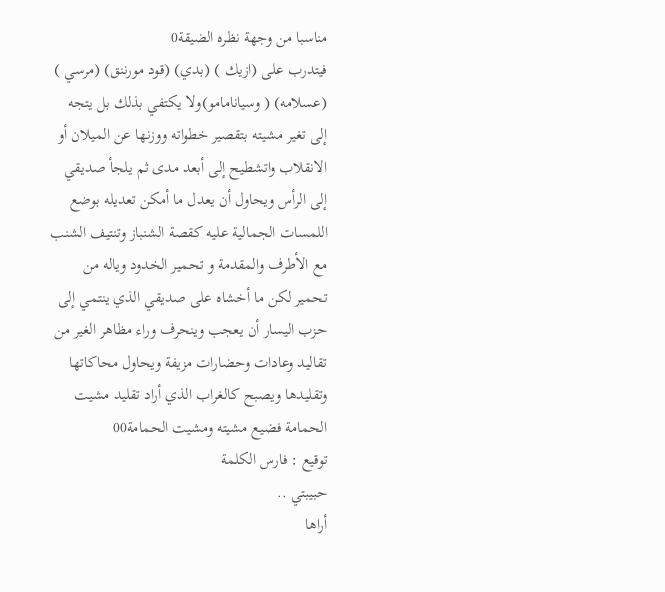مناسبا من وجهة نظره الضيقة0
فيتدرب على (ازيك ) (بدي) (قود مورننق) (مرسي ) (عسلامه) ( وسيانامامو)ولا يكتفي بذلك بل يتجه إلى تغير مشيته بتقصير خطواته ووزنها عن الميلان أو الانقلاب واتشطيح إلى أبعد مدى ثم يلجأ صديقي إلى الرأس ويحاول أن يعدل ما أمكن تعديله بوضع اللمسات الجمالية عليه كقصة الشنباز وتنتيف الشنب مع الأطرف والمقدمة و تحمير الخدود وياله من تحمير لكن ما أخشاه على صديقي الذي ينتمي إلى حزب اليسار أن يعجب وينحرف وراء مظاهر الغير من تقاليد وعادات وحضارات مزيفة ويحاول محاكاتها وتقليدها ويصبح كالغراب الذي أراد تقليد مشيت الحمامة فضيع مشيته ومشيت الحمامة00
توقيع : فارس الكلمة
حبيبتي ..
أراها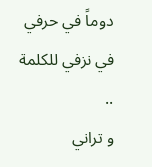دوماً في حرفي
في نزفي للكلمة ..
و تراني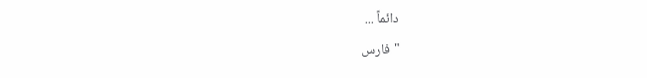دائماً ...
"فارس